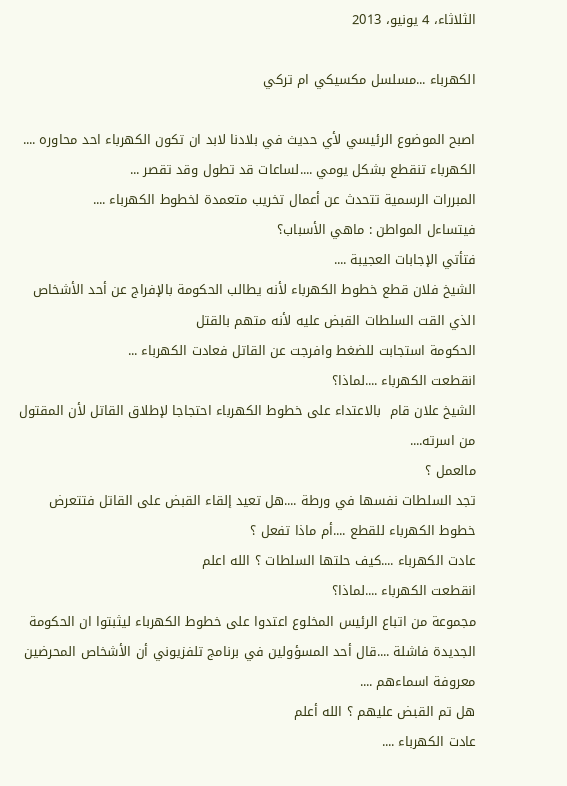الثلاثاء، 4 يونيو، 2013

الكهرباء ...مسلسل مكسيكي ام تركي

اصبح الموضوع الرئيسي لأي حديث في بلادنا لابد ان تكون الكهرباء احد محاوره ....
الكهرباء تنقطع بشكل يومي ....لساعات قد تطول وقد تقصر ...
المبررات الرسمية تتحدث عن أعمال تخريب متعمدة لخطوط الكهرباء ....
فيتساءل المواطن : ماهي الأسباب؟
فتأتي الإجابات العجيبة ....
الشيخ فلان قطع خطوط الكهرباء لأنه يطالب الحكومة بالإفراج عن أحد الأشخاص الذي القت السلطات القبض عليه لأنه متهم بالقتل
الحكومة استجابت للضغط وافرجت عن القاتل فعادت الكهرباء ...
انقطعت الكهرباء ....لماذا؟
الشيخ علان قام  بالاعتداء على خطوط الكهرباء احتجاجا لإطلاق القاتل لأن المقتول من اسرته....
مالعمل ؟
تجد السلطات نفسها في ورطة ....هل تعيد إلقاء القبض على القاتل فتتعرض خطوط الكهرباء للقطع ....أم ماذا تفعل ؟
عادت الكهرباء ....كيف حلتها السلطات ؟ الله اعلم
انقطعت الكهرباء ....لماذا؟
مجموعة من اتباع الرئيس المخلوع اعتدوا على خطوط الكهرباء ليثبتوا ان الحكومة الجديدة فاشلة ....قال أحد المسؤولين في برنامج تلفزيوني أن الأشخاص المحرضين معروفة اسماءهم ....
هل تم القبض عليهم ؟ الله أعلم
عادت الكهرباء ....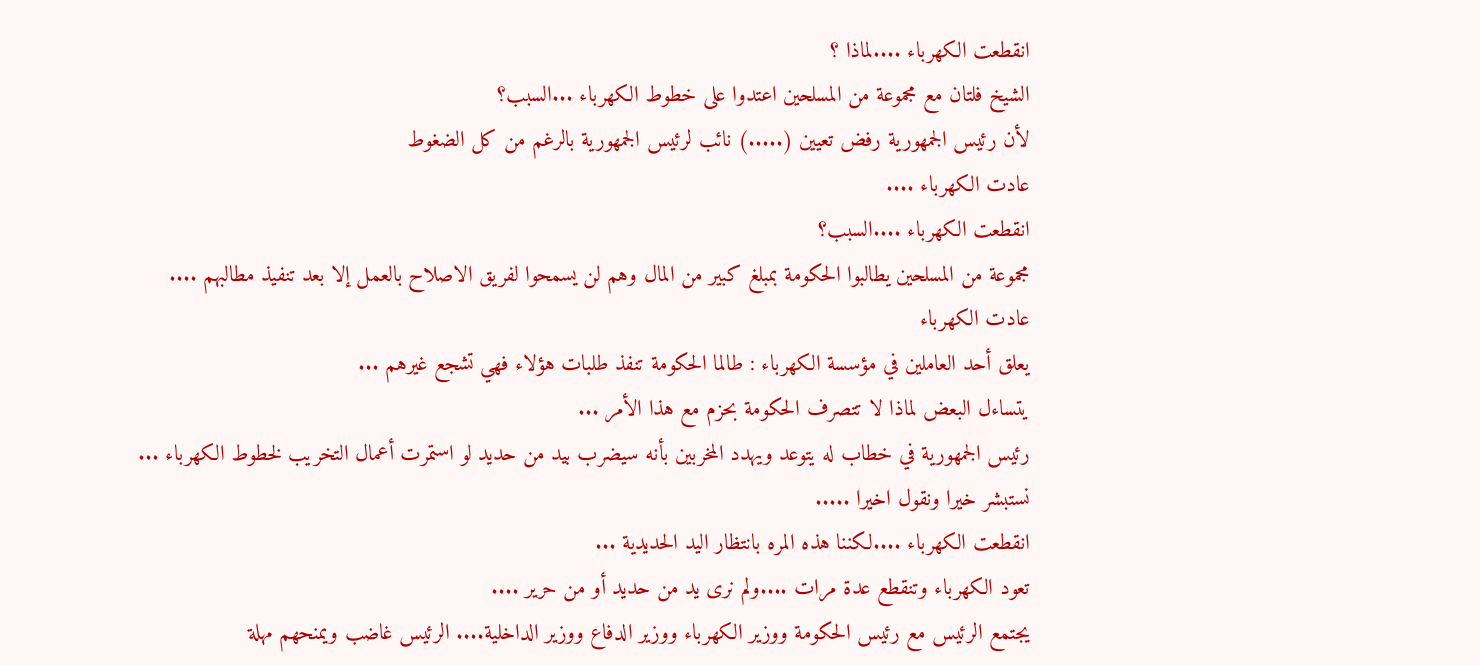انقطعت الكهرباء ....لماذا ؟
الشيخ فلتان مع مجموعة من المسلحين اعتدوا على خطوط الكهرباء ...السبب؟
لأن رئيس الجمهورية رفض تعيين (.....) نائب لرئيس الجمهورية بالرغم من كل الضغوط
عادت الكهرباء ....
انقطعت الكهرباء ....السبب؟
مجموعة من المسلحين يطالبوا الحكومة بمبلغ كبير من المال وهم لن يسمحوا لفريق الاصلاح بالعمل إلا بعد تنفيذ مطالبهم ....
عادت الكهرباء
يعلق أحد العاملين في مؤسسة الكهرباء : طالما الحكومة تنفذ طلبات هؤلاء فهي تشجع غيرهم ...
يتساءل البعض لماذا لا تتصرف الحكومة بحزم مع هذا الأمر ...
رئيس الجمهورية في خطاب له يتوعد ويهدد المخربين بأنه سيضرب بيد من حديد لو استمرت أعمال التخريب لخطوط الكهرباء ...
نستبشر خيرا ونقول اخيرا .....
انقطعت الكهرباء ....لكننا هذه المره بانتظار اليد الحديدية ...
تعود الكهرباء وتنقطع عدة مرات ....ولم نرى يد من حديد أو من حرير ....
يجتمع الرئيس مع رئيس الحكومة ووزير الكهرباء ووزير الدفاع ووزير الداخلية.... الرئيس غاضب ويمنحهم مهلة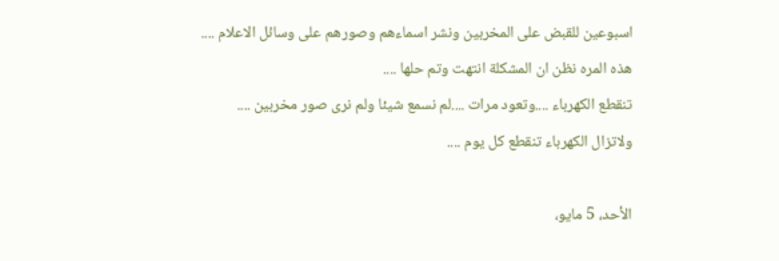اسبوعين للقبض على المخربين ونشر اسماءهم وصورهم على وسائل الاعلام ....
هذه المره نظن ان المشكلة انتهت وتم حلها ....
تنقطع الكهرباء ....وتعود مرات ....لم نسمع شيئا ولم نرى صور مخربين ....
ولاتزال الكهرباء تنقطع كل يوم ....

الأحد، 5 مايو،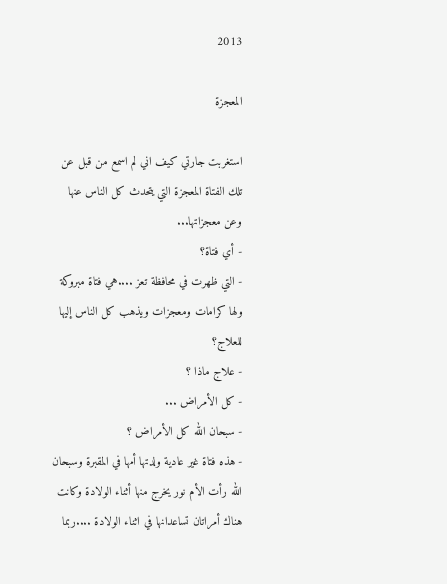2013

المعجزة

استغربت جارتي كيف اني لم اسمع من قبل عن تلك الفتاة المعجزة التي يتحدث كل الناس عنها وعن معجزاتها...
- أي فتاة؟
- التي ظهرت في محافظة تعز ....هي فتاة مبروكة ولها كرامات ومعجزات ويذهب كل الناس إليها للعلاج؟
- علاج ماذا ؟
- كل الأمراض ...
- سبحان الله كل الأمراض ؟
- هذه فتاة غير عادية ولدتها أمها في المقبرة وسبحان الله رأت الأم نور يخرج منها أثناء الولادة وكانت هناك أمراتان تساعدانها في اثناء الولادة ....ربما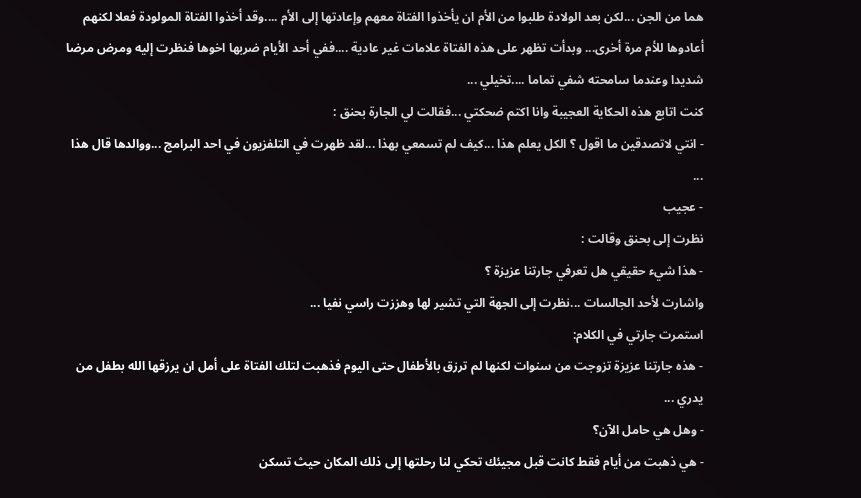هما من الجن ...لكن بعد الولادة طلبوا من الأم ان يأخذوا الفتاة معهم وإعادتها إلى الأم ....وقد أخذوا الفتاة المولودة فعلا لكنهم أعادوها للأم مرة أخرى... وبدأت تظهر على هذه الفتاة علامات غير عادية ....ففي أحد الأيام ضربها اخوها فنظرت إليه ومرض مرضا شديدا وعندما سامحته شفي تماما ....تخيلي ...
كنت اتابع هذه الحكاية العجيبة وانا اكتم ضحكتي ...فقالت لي الجارة بحنق :
- انتي لاتصدقين ما اقول ؟ الكل يعلم هذا ...كيف لم تسمعي بهذا ...لقد ظهرت في التلفزيون في احد البرامج ...ووالدها قال هذا ...
- عجيب
نظرت إلى بحنق وقالت :
- هذا شيء حقيقي هل تعرفي جارتنا عزيزة ؟
واشارت لأحد الجالسات ...نظرت إلى الجهة التي تشير لها وهززت راسي نفيا ...
استمرت جارتي في الكلام:
- هذه جارتنا عزيزة تزوجت من سنوات لكنها لم ترزق بالأطفال حتى اليوم فذهبت لتلك الفتاة على أمل ان يرزقها الله بطفل من يدري ...
- وهل هي حامل الآن؟
- هي ذهبت من أيام فقط كانت قبل مجيئك تحكي لنا رحلتها إلى ذلك المكان حيث تسكن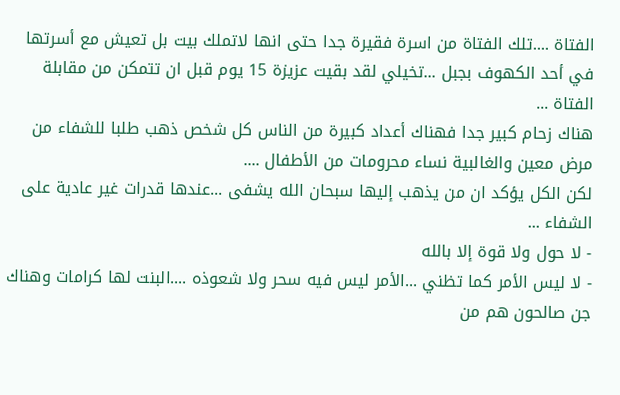الفتاة ....تلك الفتاة من اسرة فقيرة جدا حتى انها لاتملك بيت بل تعيش مع أسرتها في أحد الكهوف بجبل ...تخيلي لقد بقيت عزيزة 15 يوم قبل ان تتمكن من مقابلة الفتاة ...
هناك زحام كبير جدا فهناك أعداد كبيرة من الناس كل شخص ذهب طلبا للشفاء من مرض معين والغالبية نساء محرومات من الأطفال ....
لكن الكل يؤكد ان من يذهب إليها سبحان الله يشفى ...عندها قدرات غير عادية على الشفاء ...
- لا حول ولا قوة إلا بالله
- لا ليس الأمر كما تظني ...الأمر ليس فيه سحر ولا شعوذه ....البنت لها كرامات وهناك جن صالحون هم من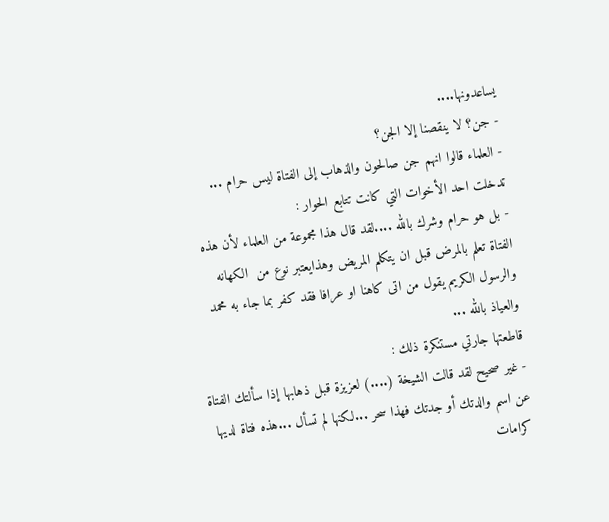يساعدونها....
- جن؟ لا ينقصنا إلا الجن؟
- العلماء قالوا انهم جن صالحون والذهاب إلى الفتاة ليس حرام ...
تدخلت احد الأخوات التي كانت تتابع الحوار :
- بل هو حرام وشرك بالله ....لقد قال هذا مجموعة من العلماء لأن هذه الفتاة تعلم بالمرض قبل ان يتكلم المريض وهذايعتبر نوع من  الكهانه والرسول الكريم يقول من اتى كاهنا او عرافا فقد كفر بما جاء به محمد والعياذ بالله ...
قاطعتها جارتي مستنكرة ذلك :
- غير صحيح لقد قالت الشيخة (....) لعزيزة قبل ذهابها إذا سألتك الفتاة عن اسم والدتك أو جدتك فهذا سحر ...لكنها لم تسأل ...هذه فتاة لديها كرامات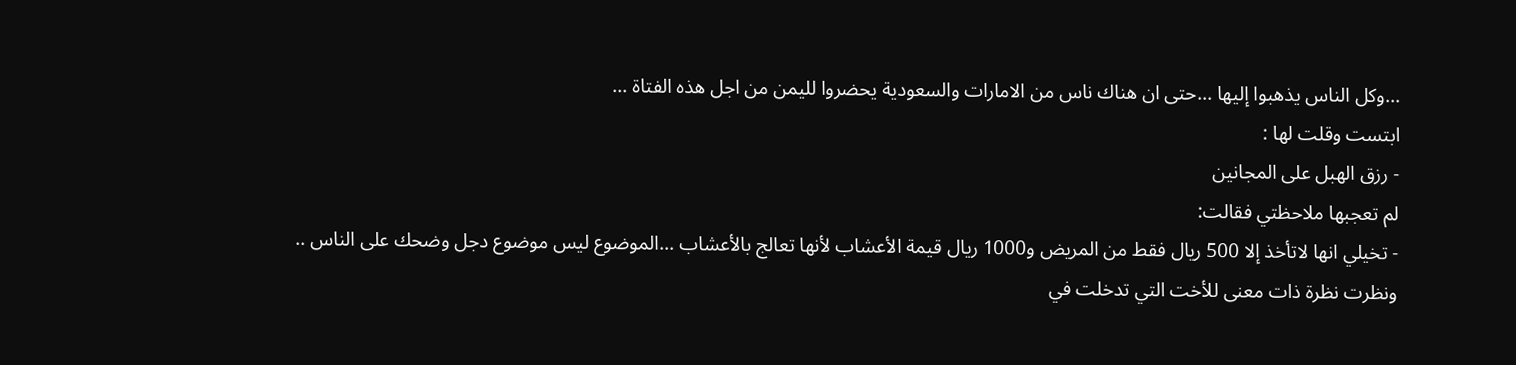...وكل الناس يذهبوا إليها ...حتى ان هناك ناس من الامارات والسعودية يحضروا لليمن من اجل هذه الفتاة ...
ابتست وقلت لها :
- رزق الهبل على المجانين
لم تعجبها ملاحظتي فقالت:
- تخيلي انها لاتأخذ إلا 500 ريال فقط من المريض و1000 ريال قيمة الأعشاب لأنها تعالج بالأعشاب ...الموضوع ليس موضوع دجل وضحك على الناس ..
ونظرت نظرة ذات معنى للأخت التي تدخلت في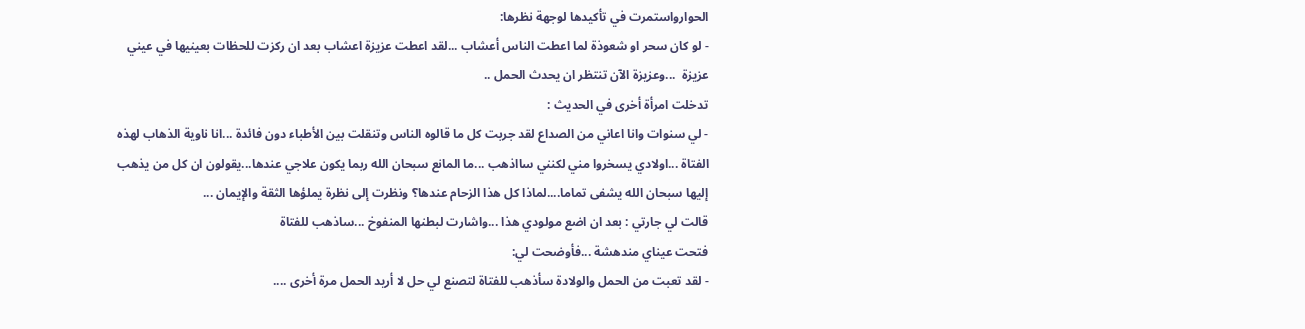الحوارواستمرت في تأكيدها لوجهة نظرها:
- لو كان سحر او شعوذة لما اعطت الناس أعشاب ...لقد اعطت عزيزة اعشاب بعد ان ركزت للحظات بعينيها في عيني عزيزة  ...وعزيزة الآن تنتظر ان يحدث الحمل ..
تدخلت امرأة أخرى في الحديث :
- لي سنوات وانا اعاني من الصداع لقد جربت كل ما قالوه الناس وتنقلت بين الأطباء دون فائدة ...انا ناوية الذهاب لهذه الفتاة ...اولادي يسخروا مني لكنني سااذهب ...ما المانع سبحان الله ربما يكون علاجي عندها...يقولون ان كل من يذهب إليها سبحان الله يشفى تماما....لماذا كل هذا الزحام عندها؟ ونظرت إلى نظرة يملؤها الثقة والإيمان ...
قالت لي جارتي : بعد ان اضع مولودي هذا ...واشارت لبطنها المنفوخ ...ساذهب للفتاة
فتحت عيناي مندهشة ...فأوضحت لي:
- لقد تعبت من الحمل والولادة سأذهب للفتاة لتصنع لي حل لا أريد الحمل مرة أخرى ....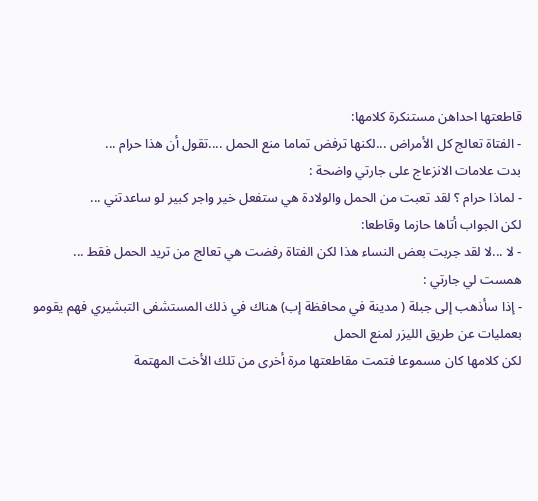قاطعتها احداهن مستنكرة كلامها:
- الفتاة تعالج كل الأمراض ...لكنها ترفض تماما منع الحمل ....تقول أن هذا حرام ...
بدت علامات الانزعاج على جارتي واضحة :
- لماذا حرام ؟ لقد تعبت من الحمل والولادة هي ستفعل خير واجر كبير لو ساعدتني ...
لكن الجواب أتاها حازما وقاطعا:
- لا ...لا لقد جربت بعض النساء هذا لكن الفتاة رفضت هي تعالج من تريد الحمل فقط ...
همست لي جارتي :
- إذا سأذهب إلى جبلة ( مدينة في محافظة إب) هناك في ذلك المستشفى التبشيري فهم يقومو بعمليات عن طريق الليزر لمنع الحمل
لكن كلامها كان مسموعا فتمت مقاطعتها مرة أخرى من تلك الأخت المهتمة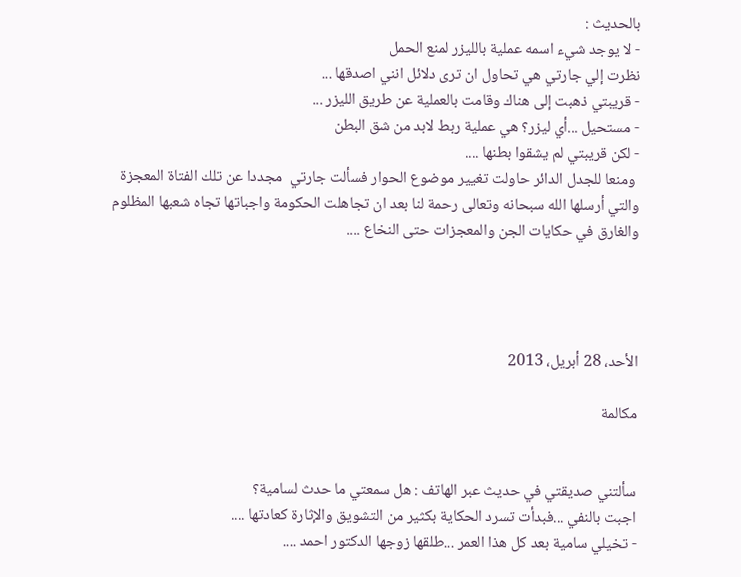بالحديث :
- لا يوجد شيء اسمه عملية بالليزر لمنع الحمل
نظرت إلي جارتي هي تحاول ان ترى دلائل انني اصدقها ...
- قريبتي ذهبت إلى هناك وقامت بالعملية عن طريق الليزر ...
- مستحيل ...أي ليزر؟ هي عملية ربط لابد من شق البطن
- لكن قريبتي لم يشقوا بطنها ....
 ومنعا للجدل الدائر حاولت تغيير موضوع الحوار فسألت جارتي  مجددا عن تلك الفتاة المعجزة والتي أرسلها الله سبحانه وتعالى رحمة لنا بعد ان تجاهلت الحكومة واجباتها تجاه شعبها المظلوم والغارق في حكايات الجن والمعجزات حتى النخاع ....




الأحد، 28 أبريل، 2013

مكالمة


سألتني صديقتي في حديث عبر الهاتف : هل سمعتي ما حدث لسامية؟
اجبت بالنفي ...فبدأت تسرد الحكاية بكثير من التشويق والإثارة كعادتها ....
- تخيلي سامية بعد كل هذا العمر ...طلقها زوجها الدكتور احمد ....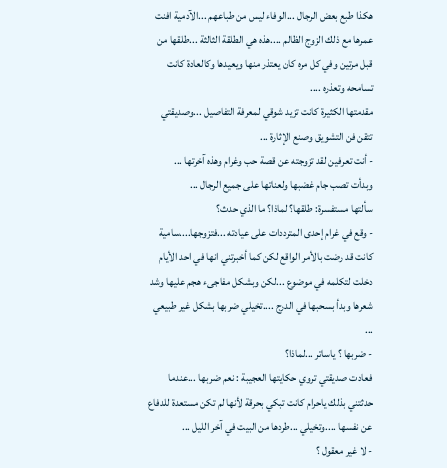هكذا طبع بعض الرجال ...الوفاء ليس من طباعهم ...الآدمية افنت عمرها مع ذلك الزوج الظالم ....هذه هي الطلقة الثالثة ...طلقها من قبل مرتين وفي كل مره كان يعتذر منها ويعيدها وكالعادة كانت تسامحه وتعذره ....
مقدمتها الكثيرة كانت تزيد شوقي لمعرفة التفاصيل ...وصديقتي تتقن فن التشويق وصنع الإثارة ...
- أنت تعرفين لقد تزوجته عن قصة حب وغرام وهذه آخرتها ...
وبدأت تصب جام غضبها ولعناتها على جميع الرجال ...
سألتها مستفسرة: طلقها؟ لماذا؟ ما الذي حدث؟
- وقع في غرام إحدى المترددات على عيادته ...فتزوجها....سامية كانت قد رضت بالأمر الواقع لكن كما أخبرتني انها في احد الأيام دخلت لتكلمه في موضوع ...لكن وبشكل مفاجىء هجم عليها وشد شعرها وبدأ بسحبها في الدرج ....تخيلي ضربها بشكل غير طبيعي ...
- ضربها ؟ ياساتر ...لماذا؟
فعادت صديقتي تروي حكايتها العجيبة : نعم ضربها ...عندما حدثتني بذلك ياحرام كانت تبكي بحرقة لأنها لم تكن مستعدة للدفاع عن نفسها ....وتخيلي ...طردها من البيت في آخر الليل ...
- لا غير معقول ؟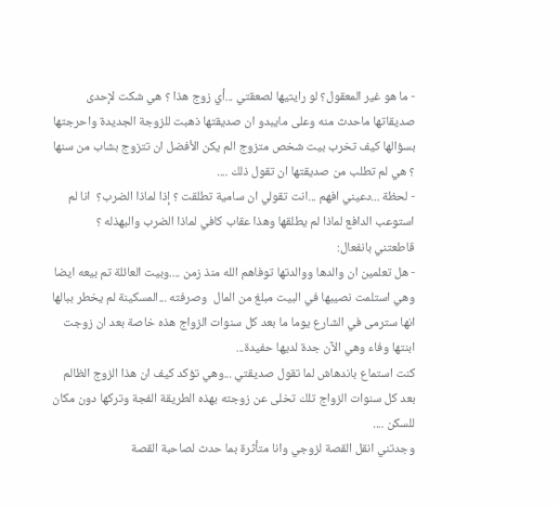- ما هو غير المعقول؟ لو رايتيها لصعقتي ...أي زوج هذا ؟ هي شكت لإحدى صديقاتها ماحدث منه وعلى مايبدو ان صديقتها ذهبت للزوجة الجديدة واحرجتها بسؤالها كيف تخرب بيت شخص متزوج الم يكن الأفضل ان تتزوج بشاب من سنها ؟ هي لم تطلب من صديقتها ان تقول ذلك ....
- لحظة ...دعيني افهم ...انت تقولي ان سامية تطلقت ؟ إذا لماذا الضرب؟  انا لم استوعب الدافع لماذا لم يطلقها وهذا عقاب كافي لماذا الضرب والبهذله ؟
قاطعتني بانفعال:
- هل تعلمين ان والدها ووالدتها توفاهم الله منذ زمن ....وبيت العائلة تم بيعه ايضا وهي استلمت نصيبها في البيت مبلغ من المال  وصرفته ...المسكينة لم يخطر ببالها انها سترمى في الشارع يوما ما بعد كل سنوات الزواج هذه خاصة بعد ان زوجت ابنتها وفاء وهي الآن جدة لديها حفيدة...
كنت استماع باندهاش لما تقول صديقتي ...وهي تؤكد كيف ان هذا الزوج الظالم بعد كل سنوات الزواج تلك تخلى عن زوجته بهذه الطريقة الفجة وتركها دون مكان للسكن ....
وجدتني انقل القصة لزوجي وانا متأثرة بما حدث لصاحبة القصة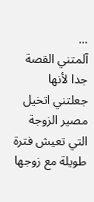...
آلمتني القصة جدا لأنها جعلتني اتخيل مصير الزوجة التي تعيش فترة طويلة مع زوجها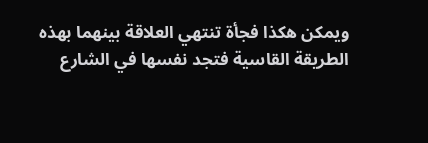ويمكن هكذا فجأة تنتهي العلاقة بينهما بهذه الطريقة القاسية فتجد نفسها في الشارع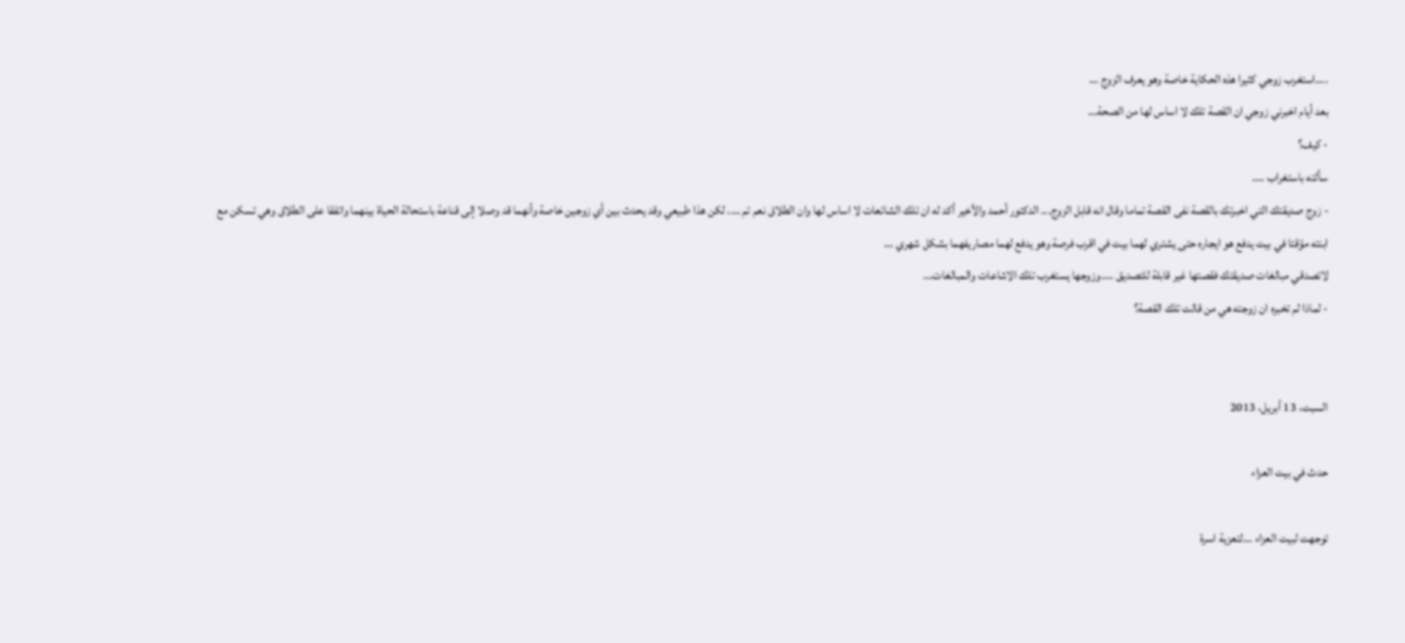....استغرب زوجي كثيرا هذه الحكاية خاصة وهو يعرف الزوج ...
بعد أيام اخبرني زوجي ان القصة تلك لا اساس لها من الصحة...
- كيف؟
سألته باستغراب ....
- زوج صديقتك التي اخبرتك بالقصة نفى القصة تماما وقال انه قابل الزوج... الدكتور أحمد والأخير أكد له ان تلك الشائعات لا اساس لها وان الطلاق نعم تم .... لكن هذا طبيعي وقد يحدث بين أي زوجين خاصة وأنهما قد وصلا إلى قناعة باستحالة الحياة بينهما واتفقا على الطلاق وهي تسكن مع ابنته مؤقتا في بيت يدفع هو ايجاره حتى يشتري لهما بيت في اقرب فرصة وهو يدفع لهما مصاريفهما بشكل شهري ...
لاتصدقي مبالغات صديقتك فقصتها غير قابلة للتصديق ....وزوجها يستغرب تلك الاشاعات والمبالغات...
- لماذا لم تخبره ان زوجته هي من قالت تلك القصة؟


السبت، 13 أبريل، 2013

حدث في بيت العزاء

توجهت لبيت العزاء ...لتعزية اسرة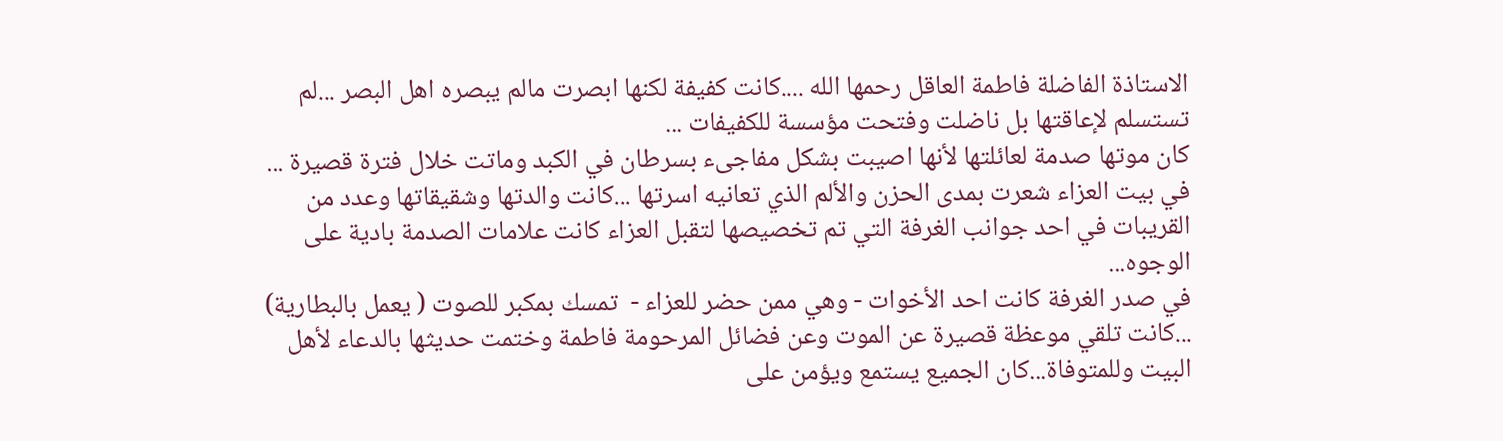الاستاذة الفاضلة فاطمة العاقل رحمها الله ....كانت كفيفة لكنها ابصرت مالم يبصره اهل البصر ...لم تستسلم لإعاقتها بل ناضلت وفتحت مؤسسة للكفيفات ...
كان موتها صدمة لعائلتها لأنها اصيبت بشكل مفاجىء بسرطان في الكبد وماتت خلال فترة قصيرة ...
في بيت العزاء شعرت بمدى الحزن والألم الذي تعانيه اسرتها ...كانت والدتها وشقيقاتها وعدد من القريبات في احد جوانب الغرفة التي تم تخصيصها لتقبل العزاء كانت علامات الصدمة بادية على الوجوه...
في صدر الغرفة كانت احد الأخوات - وهي ممن حضر للعزاء -  تمسك بمكبر للصوت ( يعمل بالبطارية) ...كانت تلقي موعظة قصيرة عن الموت وعن فضائل المرحومة فاطمة وختمت حديثها بالدعاء لأهل البيت وللمتوفاة...كان الجميع يستمع ويؤمن على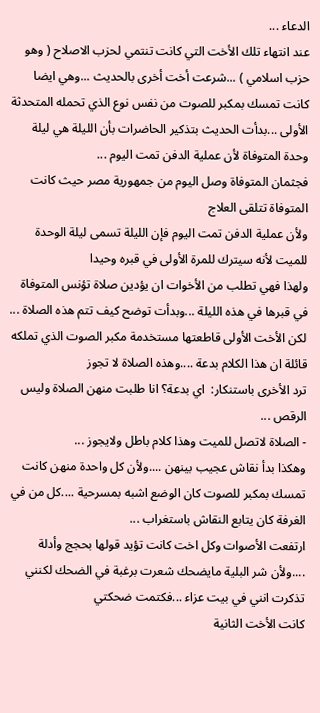الدعاء ...
عند انتهاء تلك الأخت التي كانت تنتمي لحزب الاصلاح ( وهو حزب اسلامي ) ...شرعت أخت أخرى بالحديث ...وهي ايضا كانت تمسك بمكبر للصوت من نفس نوع الذي تحمله المتحدثة الأولى ...بدأت الحديث بتذكير الحاضرات بأن الليلة هي ليلة وحدة المتوفاة لأن عملية الدفن تمت اليوم ...
فجثمان المتوفاة وصل اليوم من جمهورية مصر حيث كانت المتوفاة تتلقى العلاج
ولأن عملية الدفن تمت اليوم فإن الليلة تسمى ليلة الوحدة للميت لأنه سيترك للمرة الأولى في قبره وحيدا
ولهذا فهي تطلب من الأخوات ان يؤدين صلاة تؤنس المتوفاة في قبرها في هذه الليلة ...وبدأت توضح كيف تتم هذه الصلاة ...
لكن الأخت الأولى قاطعتها مستخدمة مكبر الصوت الذي تملكه قائلة ان هذا الكلام بدعة ....وهذه الصلاة لا تجوز
ترد الأخرى باستنكار:  اي بدعة؟ انا طلبت منهن الصلاة وليس الرقص ...
- الصلاة لاتصل للميت وهذا كلام باطل ولايجوز ...
وهكذا بدأ نقاش عجيب بينهن ....ولأن كل واحدة منهن كانت تمسك بمكبر للصوت كان الوضع اشبه بمسرحية ....كل من في الغرفة كان يتابع النقاش باستغراب ...
ارتفعت الأصوات وكل اخت كانت تؤيد قولها بحجج وأدلة ....ولأن شر البلية مايضحك شعرت برغبة في الضحك لكنني تذكرت انني في بيت عزاء ...فكتمت ضحكتي
كانت الأخت الثانية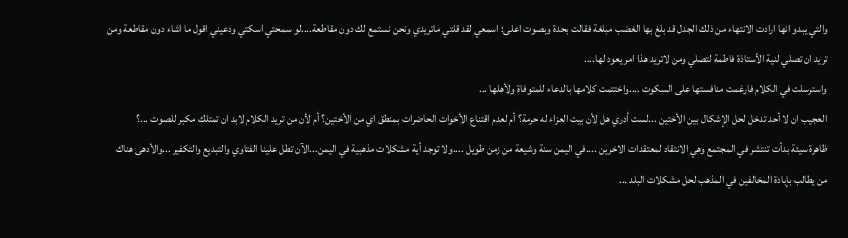والتي يبدو انها ارادت الانتهاء من ذلك الجدل قد بلغ بها الغضب مبلغة فقالت بحدة وبصوت اعلى: اسمعي لقد قلتي ماتريدي ونحن نستمع لك دون مقاطعة....لو سمحتي اسكتي ودعيني اقول ما اشاء دون مقاطعة ومن تريد ان تصلي لنية الأستاذة فاطمة لتصلي ومن لاتريد هذا امر يعود لها....
واسترسلت في الكلام فارغمت منافستها على السكوت ....واختتمت كلامها بالدعاء للمتوفاة ولأهلها ...
العجيب ان لا أحد تدخل لحل الإشكال بين الأختين ...لست أدري هل لأن بيت العزاء له حرمة؟ أم لعدم اقتناع الأخوات الحاضرات بمنطق اي من الأختين؟ أم لأن من تريد الكلام لابد ان تمتلك مكبر للصوت ...؟
ظاهرة سيئة بدأت تنتشر في المجتمع وهي الانتقاد لمعتقدات الاخرين ....في اليمن سنة وشيعة من زمن طويل ....ولا توجد أية مشكلات مذهبية في اليمن...الآن تطل علينا الفتاوي والتبديع والتكفير ...والأدهى هناك من يطالب بإبادة المخالفين في المذهب لحل مشكلات البلد ...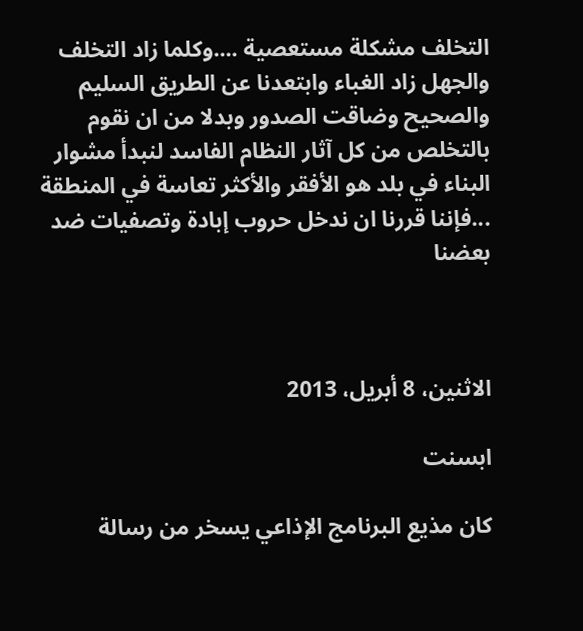التخلف مشكلة مستعصية ....وكلما زاد التخلف والجهل زاد الغباء وابتعدنا عن الطريق السليم والصحيح وضاقت الصدور وبدلا من ان نقوم بالتخلص من كل آثار النظام الفاسد لنبدأ مشوار البناء في بلد هو الأفقر والأكثر تعاسة في المنطقة ...فإننا قررنا ان ندخل حروب إبادة وتصفيات ضد بعضنا



الاثنين، 8 أبريل، 2013

ابسنت

كان مذيع البرنامج الإذاعي يسخر من رسالة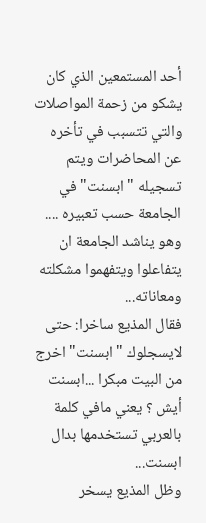أحد المستمعين الذي كان يشكو من زحمة المواصلات والتي تتسبب في تأخره عن المحاضرات ويتم تسجيله " ابسنت" في الجامعة حسب تعبيره ....
وهو يناشد الجامعة ان يتفاعلوا ويتفهموا مشكلته ومعاناته...
فقال المذيع ساخرا: حتى لايسجلوك " ابسنت" اخرج من البيت مبكرا ...ابسنت أيش ؟ يعني مافي كلمة بالعربي تستخدمها بدال ابسنت...
وظل المذيع يسخر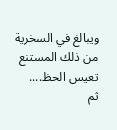ويبالغ في السخرية من ذلك المستنع تعيس الحظ....
ثم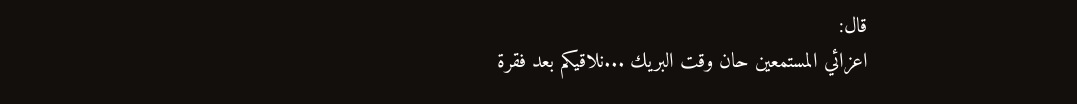قال:
اعزائي المستمعين حان وقت البريك ...نلاقيكم بعد فقرة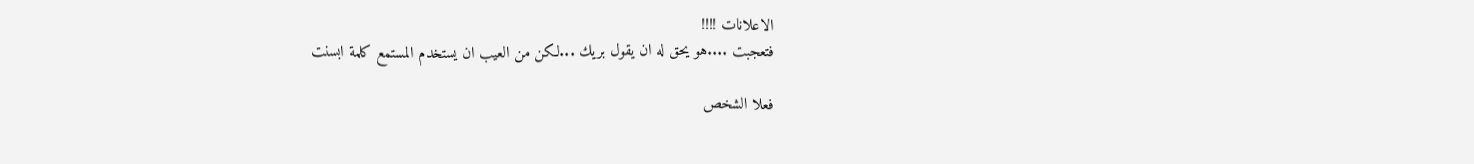الاعلانات !!!!
فتعجبت ....هو يحق له ان يقول بريك ...لكن من العيب ان يستخدم المستمع كلمة ابسنت

فعلا الشخص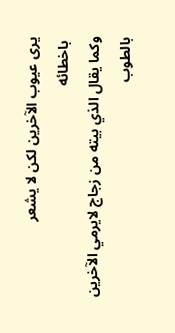يرى عيوب الآخرين لكن لا يشعر
 باخطائه
وكما يقال الذي بيته من زجاج لايرمي الآخرين بالطوب